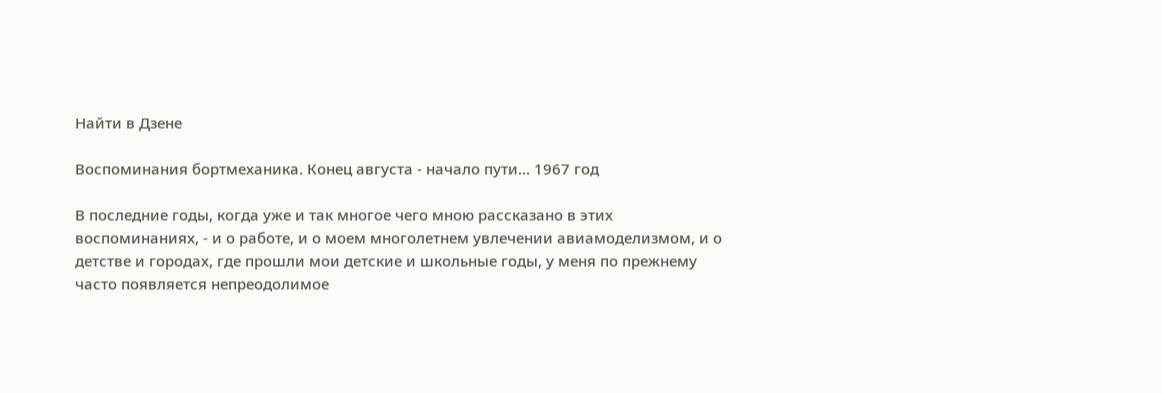Найти в Дзене

Воспоминания бортмеханика. Конец августа - начало пути... 1967 год

В последние годы, когда уже и так многое чего мною рассказано в этих воспоминаниях, - и о работе, и о моем многолетнем увлечении авиамоделизмом, и о детстве и городах, где прошли мои детские и школьные годы, у меня по прежнему часто появляется непреодолимое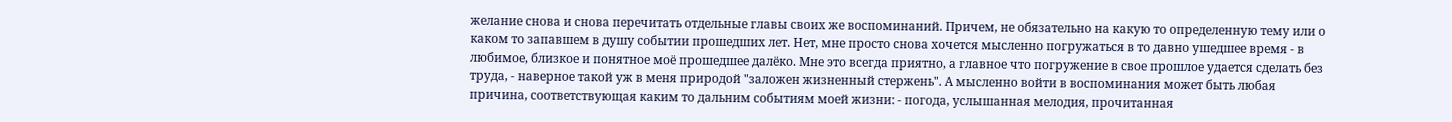желание снова и снова перечитать отдельные главы своих же воспоминаний. Причем, не обязательно на какую то определенную тему или о каком то запавшем в душу событии прошедших лет. Нет, мне просто снова хочется мысленно погружаться в то давно ушедшее время - в любимое, близкое и понятное моё прошедшее далёко. Мне это всегда приятно, а главное что погружение в свое прошлое удается сделать без труда, - наверное такой уж в меня природой "заложен жизненный стержень". А мысленно войти в воспоминания может быть любая причина, соответствующая каким то дальним событиям моей жизни: - погода, услышанная мелодия, прочитанная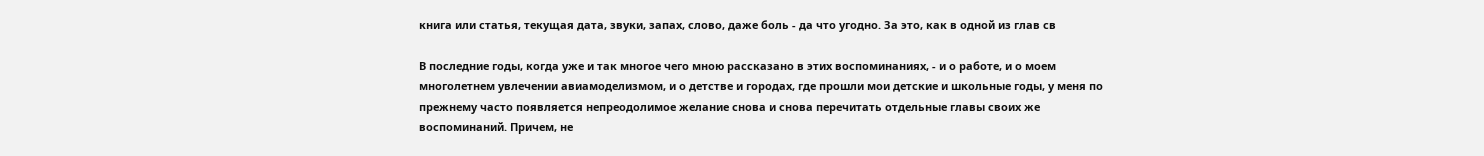книга или статья, текущая дата, звуки, запах, слово, даже боль - да что угодно. За это, как в одной из глав св

В последние годы, когда уже и так многое чего мною рассказано в этих воспоминаниях, - и о работе, и о моем многолетнем увлечении авиамоделизмом, и о детстве и городах, где прошли мои детские и школьные годы, у меня по прежнему часто появляется непреодолимое желание снова и снова перечитать отдельные главы своих же воспоминаний. Причем, не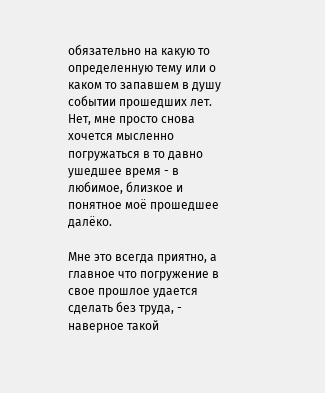обязательно на какую то определенную тему или о каком то запавшем в душу событии прошедших лет. Нет, мне просто снова хочется мысленно погружаться в то давно ушедшее время - в любимое, близкое и понятное моё прошедшее далёко.

Мне это всегда приятно, а главное что погружение в свое прошлое удается сделать без труда, - наверное такой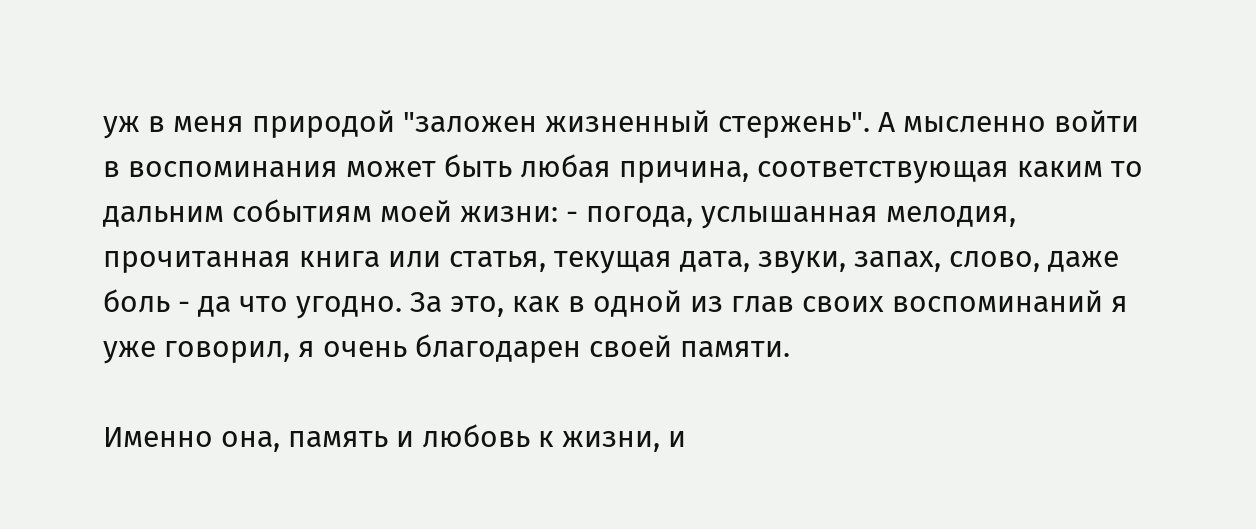уж в меня природой "заложен жизненный стержень". А мысленно войти в воспоминания может быть любая причина, соответствующая каким то дальним событиям моей жизни: - погода, услышанная мелодия, прочитанная книга или статья, текущая дата, звуки, запах, слово, даже боль - да что угодно. За это, как в одной из глав своих воспоминаний я уже говорил, я очень благодарен своей памяти.

Именно она, память и любовь к жизни, и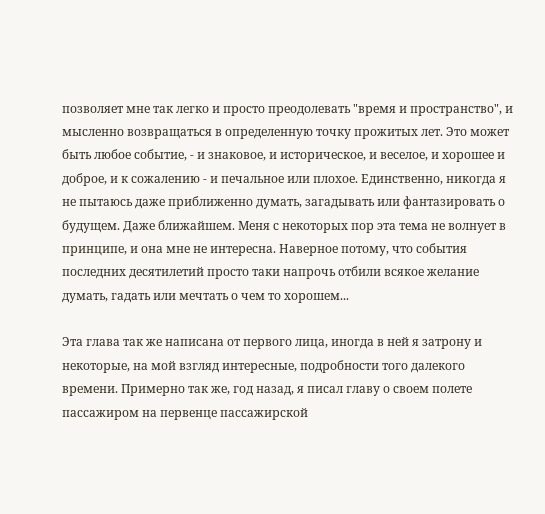позволяет мне так легко и просто преодолевать "время и пространство", и мысленно возвращаться в определенную точку прожитых лет. Это может быть любое событие, - и знаковое, и историческое, и веселое, и хорошее и доброе, и к сожалению - и печальное или плохое. Единственно, никогда я не пытаюсь даже приближенно думать, загадывать или фантазировать о будущем. Даже ближайшем. Меня с некоторых пор эта тема не волнует в принципе, и она мне не интересна. Наверное потому, что события последних десятилетий просто таки напрочь отбили всякое желание думать, гадать или мечтать о чем то хорошем...

Эта глава так же написана от первого лица, иногда в ней я затрону и некоторые, на мой взгляд интересные, подробности того далекого времени. Примерно так же, год назад, я писал главу о своем полете пассажиром на первенце пассажирской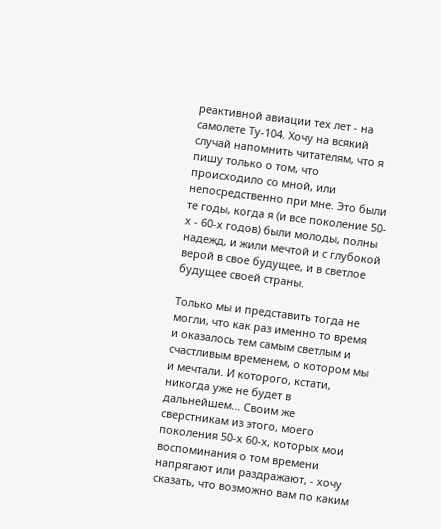реактивной авиации тех лет - на самолете Ту-104. Хочу на всякий случай напомнить читателям, что я пишу только о том, что происходило со мной, или непосредственно при мне. Это были те годы, когда я (и все поколение 50-х - 60-х годов) были молоды, полны надежд, и жили мечтой и с глубокой верой в свое будущее, и в светлое будущее своей страны.

Только мы и представить тогда не могли, что как раз именно то время и оказалось тем самым светлым и счастливым временем, о котором мы и мечтали. И которого, кстати, никогда уже не будет в дальнейшем... Своим же сверстникам из этого, моего поколения 50-х 60-х, которых мои воспоминания о том времени напрягают или раздражают, - хочу сказать, что возможно вам по каким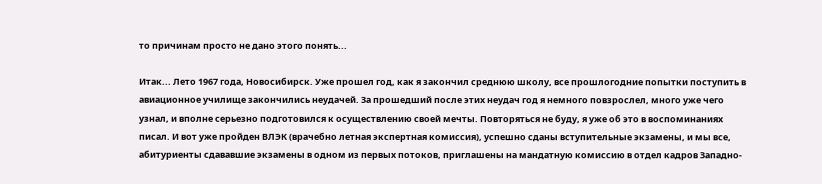то причинам просто не дано этого понять...

Итак... Лето 1967 года, Новосибирск. Уже прошел год, как я закончил среднюю школу, все прошлогодние попытки поступить в авиационное училище закончились неудачей. За прошедший после этих неудач год я немного повзрослел, много уже чего узнал, и вполне серьезно подготовился к осуществлению своей мечты. Повторяться не буду, я уже об это в воспоминаниях писал. И вот уже пройден ВЛЭК (врачебно летная экспертная комиссия), успешно сданы вступительные экзамены, и мы все, абитуриенты сдававшие экзамены в одном из первых потоков, приглашены на мандатную комиссию в отдел кадров Западно-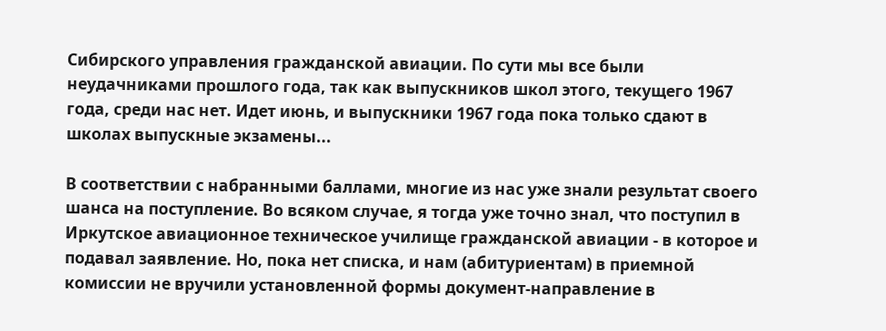Сибирского управления гражданской авиации. По сути мы все были неудачниками прошлого года, так как выпускников школ этого, текущего 1967 года, среди нас нет. Идет июнь, и выпускники 1967 года пока только сдают в школах выпускные экзамены...

В соответствии с набранными баллами, многие из нас уже знали результат своего шанса на поступление. Во всяком случае, я тогда уже точно знал, что поступил в Иркутское авиационное техническое училище гражданской авиации - в которое и подавал заявление. Но, пока нет списка, и нам (абитуриентам) в приемной комиссии не вручили установленной формы документ-направление в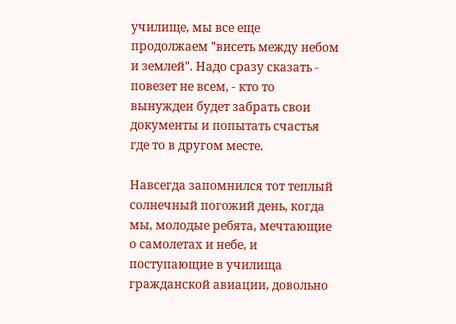училище, мы все еще продолжаем "висеть между небом и землей". Надо сразу сказать - повезет не всем, - кто то вынужден будет забрать свои документы и попытать счастья где то в другом месте.

Навсегда запомнился тот теплый солнечный погожий день, когда мы, молодые ребята, мечтающие о самолетах и небе, и поступающие в училища гражданской авиации, довольно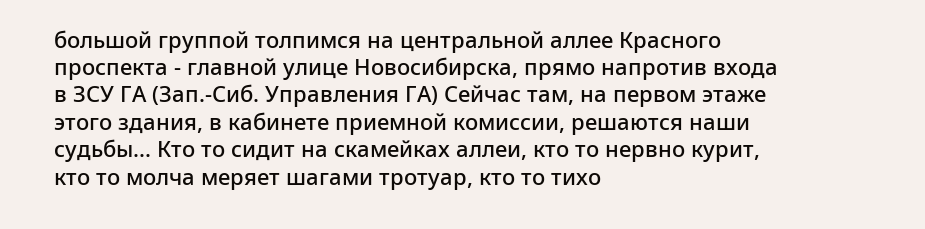большой группой толпимся на центральной аллее Красного проспекта - главной улице Новосибирска, прямо напротив входа в ЗСУ ГА (Зап.-Сиб. Управления ГА) Сейчас там, на первом этаже этого здания, в кабинете приемной комиссии, решаются наши судьбы... Кто то сидит на скамейках аллеи, кто то нервно курит, кто то молча меряет шагами тротуар, кто то тихо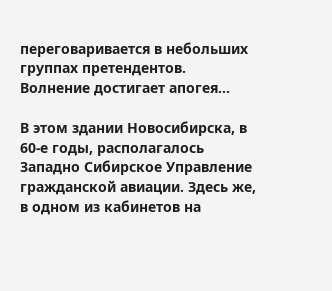переговаривается в небольших группах претендентов. Волнение достигает апогея...

В этом здании Новосибирска, в 60-е годы, располагалось Западно Сибирское Управление гражданской авиации. Здесь же, в одном из кабинетов на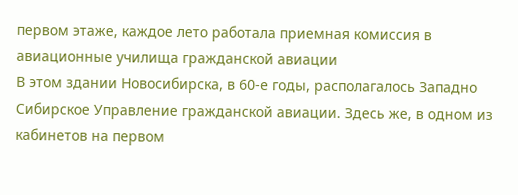первом этаже, каждое лето работала приемная комиссия в авиационные училища гражданской авиации
В этом здании Новосибирска, в 60-е годы, располагалось Западно Сибирское Управление гражданской авиации. Здесь же, в одном из кабинетов на первом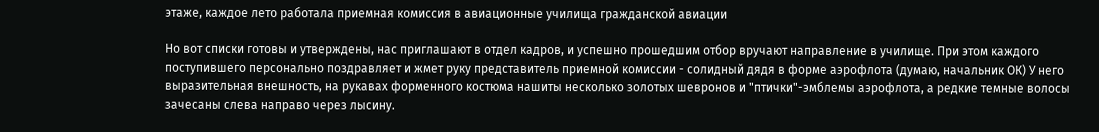этаже, каждое лето работала приемная комиссия в авиационные училища гражданской авиации

Но вот списки готовы и утверждены, нас приглашают в отдел кадров, и успешно прошедшим отбор вручают направление в училище. При этом каждого поступившего персонально поздравляет и жмет руку представитель приемной комиссии - солидный дядя в форме аэрофлота (думаю, начальник ОК) У него выразительная внешность, на рукавах форменного костюма нашиты несколько золотых шевронов и "птички"-эмблемы аэрофлота, а редкие темные волосы зачесаны слева направо через лысину.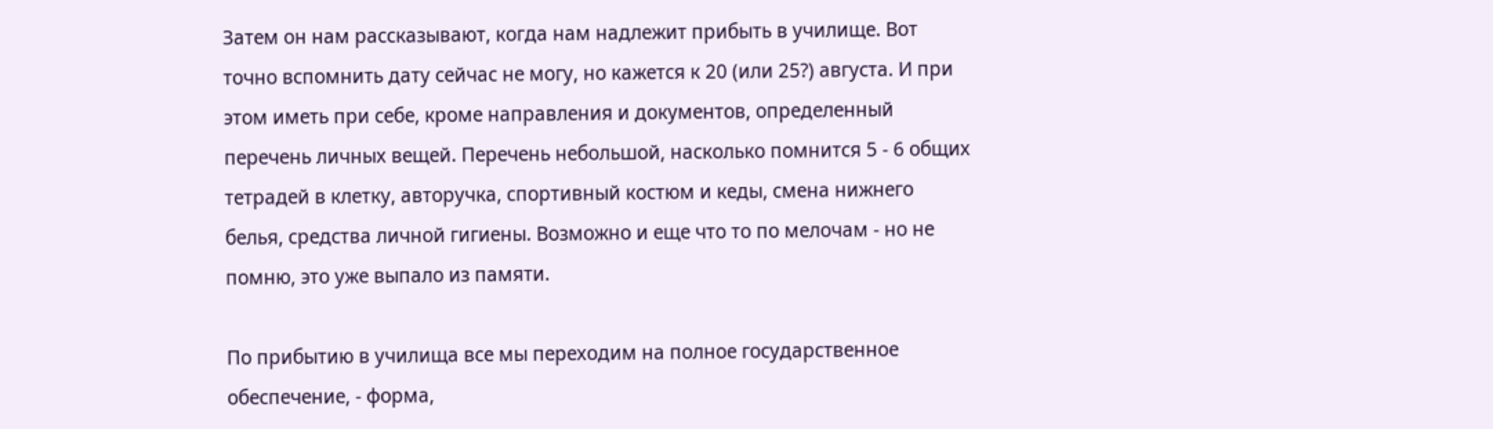Затем он нам рассказывают, когда нам надлежит прибыть в училище. Вот точно вспомнить дату сейчас не могу, но кажется к 20 (или 25?) августа. И при этом иметь при себе, кроме направления и документов, определенный перечень личных вещей. Перечень небольшой, насколько помнится 5 - 6 общих тетрадей в клетку, авторучка, спортивный костюм и кеды, смена нижнего белья, средства личной гигиены. Возможно и еще что то по мелочам - но не помню, это уже выпало из памяти.

По прибытию в училища все мы переходим на полное государственное обеспечение, - форма,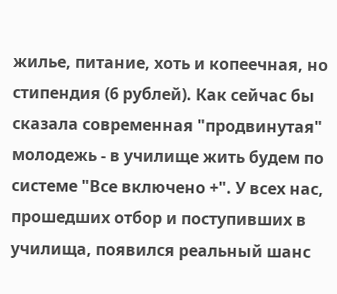жилье, питание, хоть и копеечная, но стипендия (6 рублей). Как сейчас бы сказала современная "продвинутая" молодежь - в училище жить будем по системе "Все включено +". У всех нас, прошедших отбор и поступивших в училища, появился реальный шанс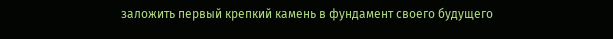заложить первый крепкий камень в фундамент своего будущего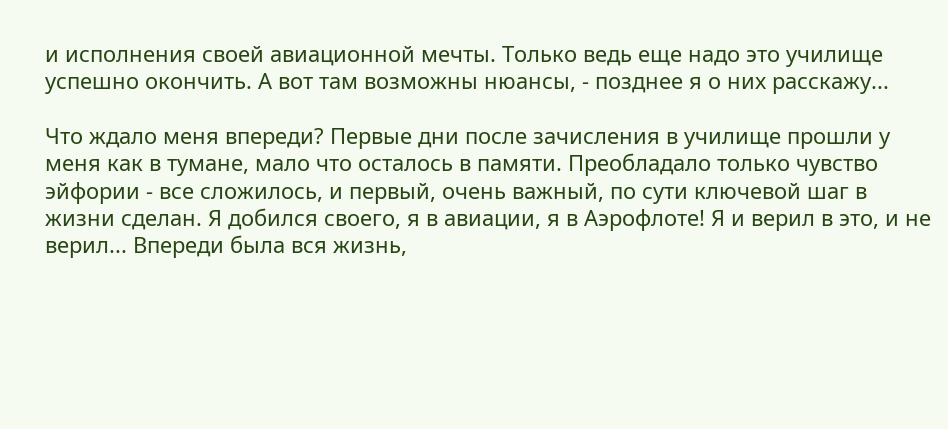и исполнения своей авиационной мечты. Только ведь еще надо это училище успешно окончить. А вот там возможны нюансы, - позднее я о них расскажу...

Что ждало меня впереди? Первые дни после зачисления в училище прошли у меня как в тумане, мало что осталось в памяти. Преобладало только чувство эйфории - все сложилось, и первый, очень важный, по сути ключевой шаг в жизни сделан. Я добился своего, я в авиации, я в Аэрофлоте! Я и верил в это, и не верил... Впереди была вся жизнь,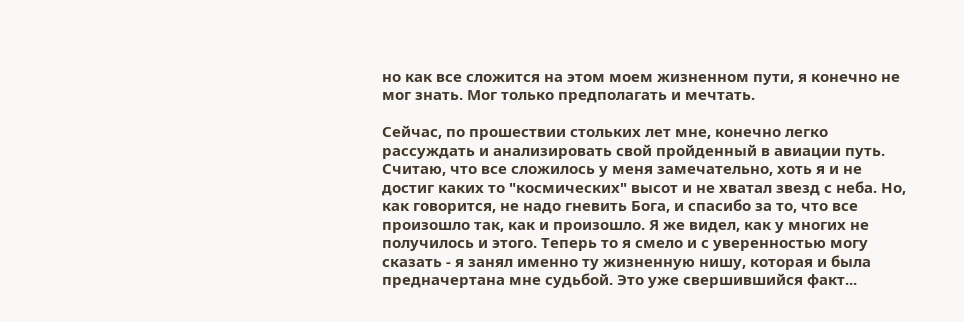но как все сложится на этом моем жизненном пути, я конечно не мог знать. Мог только предполагать и мечтать.

Сейчас, по прошествии стольких лет мне, конечно легко рассуждать и анализировать свой пройденный в авиации путь. Считаю, что все сложилось у меня замечательно, хоть я и не достиг каких то "космических" высот и не хватал звезд с неба. Но, как говорится, не надо гневить Бога, и спасибо за то, что все произошло так, как и произошло. Я же видел, как у многих не получилось и этого. Теперь то я смело и с уверенностью могу сказать - я занял именно ту жизненную нишу, которая и была предначертана мне судьбой. Это уже свершившийся факт...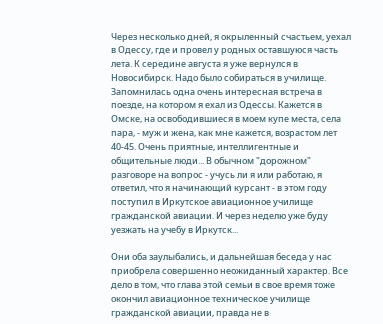Через несколько дней, я окрыленный счастьем, уехал в Одессу, где и провел у родных оставшуюся часть лета. К середине августа я уже вернулся в Новосибирск. Надо было собираться в училище. Запомнилась одна очень интересная встреча в поезде, на котором я ехал из Одессы. Кажется в Омске, на освободившиеся в моем купе места, села пара, - муж и жена, как мне кажется, возрастом лет 40-45. Очень приятные, интеллигентные и общительные люди... В обычном "дорожном" разговоре на вопрос - учусь ли я или работаю, я ответил, что я начинающий курсант - в этом году поступил в Иркутское авиационное училище гражданской авиации. И через неделю уже буду уезжать на учебу в Иркутск...

Они оба заулыбались, и дальнейшая беседа у нас приобрела совершенно неожиданный характер. Все дело в том, что глава этой семьи в свое время тоже окончил авиационное техническое училище гражданской авиации, правда не в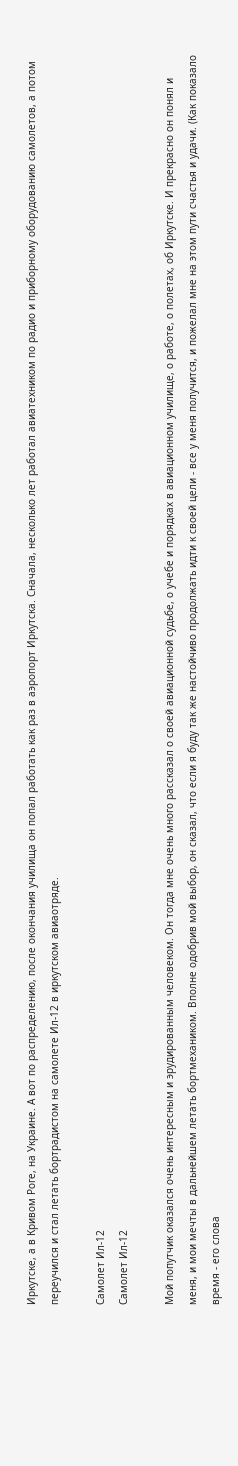Иркутске, а в Кривом Роге, на Украине. А вот по распределению, после окончания училища он попал работать как раз в аэропорт Иркутска. Сначала, несколько лет работал авиатехником по радио и приборному оборудованию самолетов, а потом переучился и стал летать бортрадистом на самолете Ил-12 в иркутском авиаотряде.

Самолет Ил-12
Самолет Ил-12

Мой попутчик оказался очень интересным и эрудированным человеком. Он тогда мне очень много рассказал о своей авиационной судьбе, о учебе и порядках в авиационном училище, о работе, о полетах, об Иркутске. И прекрасно он понял и меня, и мои мечты в дальнейшем летать бортмехаником. Вполне одобрив мой выбор, он сказал, что если я буду так же настойчиво продолжать идти к своей цели - все у меня получится, и пожелал мне на этом пути счастья и удачи. (Как показало время - его слова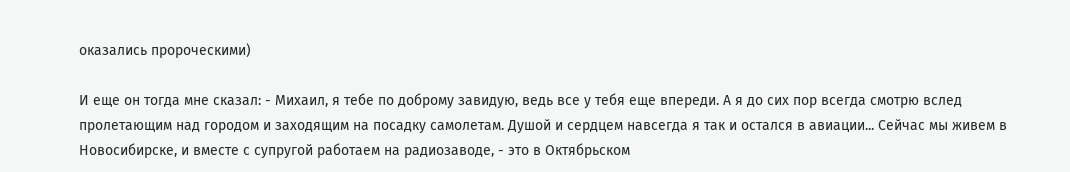оказались пророческими)

И еще он тогда мне сказал: - Михаил, я тебе по доброму завидую, ведь все у тебя еще впереди. А я до сих пор всегда смотрю вслед пролетающим над городом и заходящим на посадку самолетам. Душой и сердцем навсегда я так и остался в авиации... Сейчас мы живем в Новосибирске, и вместе с супругой работаем на радиозаводе, - это в Октябрьском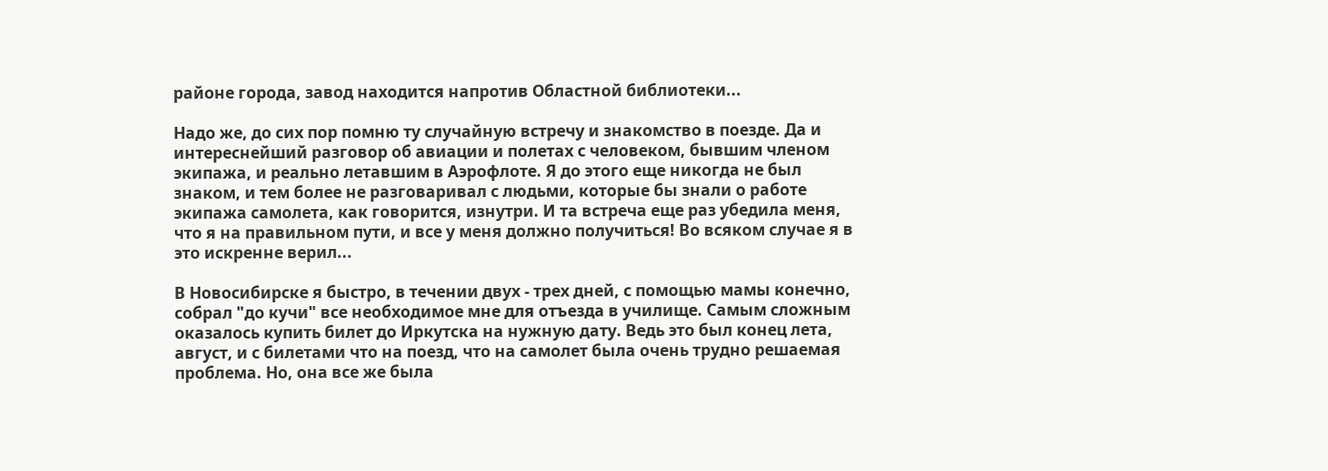районе города, завод находится напротив Областной библиотеки...

Надо же, до сих пор помню ту случайную встречу и знакомство в поезде. Да и интереснейший разговор об авиации и полетах с человеком, бывшим членом экипажа, и реально летавшим в Аэрофлоте. Я до этого еще никогда не был знаком, и тем более не разговаривал с людьми, которые бы знали о работе экипажа самолета, как говорится, изнутри. И та встреча еще раз убедила меня, что я на правильном пути, и все у меня должно получиться! Во всяком случае я в это искренне верил...

В Новосибирске я быстро, в течении двух - трех дней, с помощью мамы конечно, собрал "до кучи" все необходимое мне для отъезда в училище. Самым сложным оказалось купить билет до Иркутска на нужную дату. Ведь это был конец лета, август, и с билетами что на поезд, что на самолет была очень трудно решаемая проблема. Но, она все же была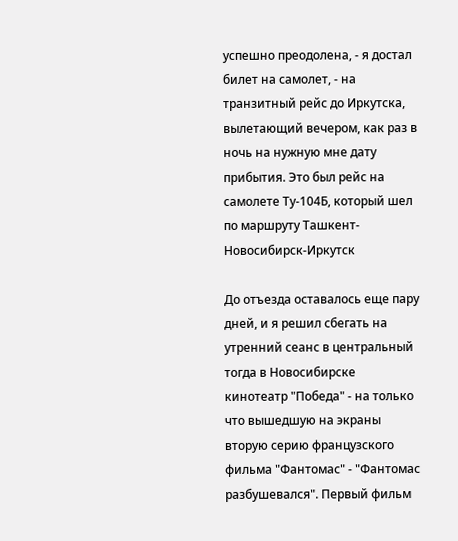успешно преодолена, - я достал билет на самолет, - на транзитный рейс до Иркутска, вылетающий вечером, как раз в ночь на нужную мне дату прибытия. Это был рейс на самолете Ту-104Б, который шел по маршруту Ташкент-Новосибирск-Иркутск

До отъезда оставалось еще пару дней, и я решил сбегать на утренний сеанс в центральный тогда в Новосибирске кинотеатр "Победа" - на только что вышедшую на экраны вторую серию французского фильма "Фантомас" - "Фантомас разбушевался". Первый фильм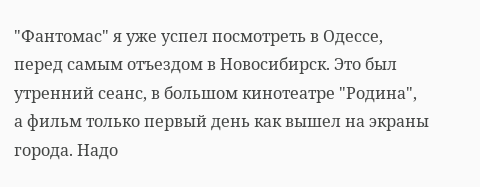"Фантомас" я уже успел посмотреть в Одессе, перед самым отъездом в Новосибирск. Это был утренний сеанс, в большом кинотеатре "Родина", а фильм только первый день как вышел на экраны города. Надо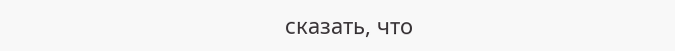сказать, что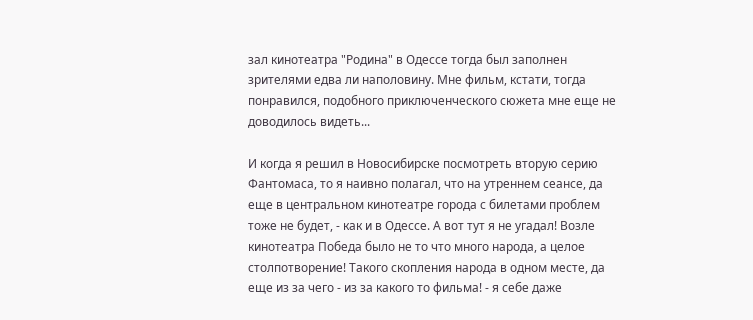зал кинотеатра "Родина" в Одессе тогда был заполнен зрителями едва ли наполовину. Мне фильм, кстати, тогда понравился, подобного приключенческого сюжета мне еще не доводилось видеть...

И когда я решил в Новосибирске посмотреть вторую серию Фантомаса, то я наивно полагал, что на утреннем сеансе, да еще в центральном кинотеатре города с билетами проблем тоже не будет, - как и в Одессе. А вот тут я не угадал! Возле кинотеатра Победа было не то что много народа, а целое столпотворение! Такого скопления народа в одном месте, да еще из за чего - из за какого то фильма! - я себе даже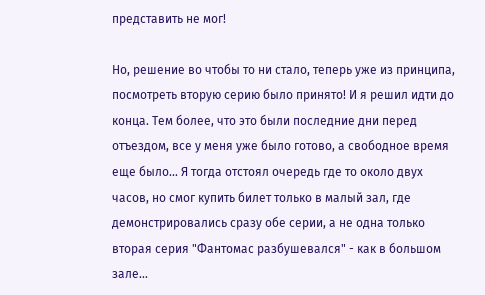представить не мог!

Но, решение во чтобы то ни стало, теперь уже из принципа, посмотреть вторую серию было принято! И я решил идти до конца. Тем более, что это были последние дни перед отъездом, все у меня уже было готово, а свободное время еще было... Я тогда отстоял очередь где то около двух часов, но смог купить билет только в малый зал, где демонстрировались сразу обе серии, а не одна только вторая серия "Фантомас разбушевался" - как в большом зале...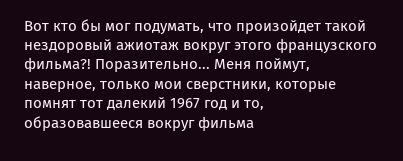Вот кто бы мог подумать, что произойдет такой нездоровый ажиотаж вокруг этого французского фильма?! Поразительно... Меня поймут, наверное, только мои сверстники, которые помнят тот далекий 1967 год и то, образовавшееся вокруг фильма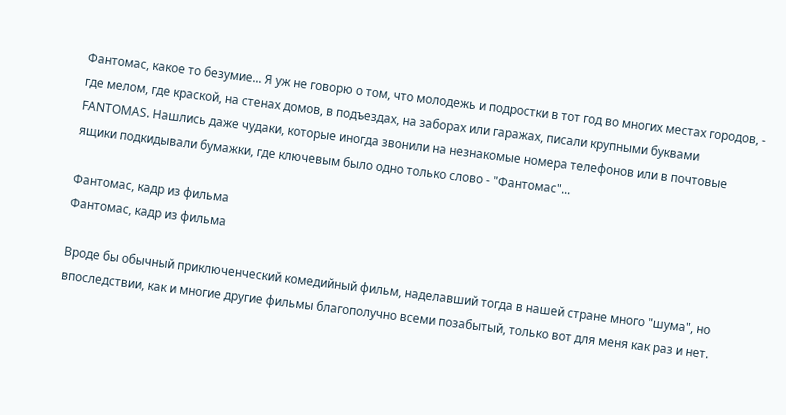Фантомас, какое то безумие... Я уж не говорю о том, что молодежь и подростки в тот год во многих местах городов, - где мелом, где краской, на стенах домов, в подъездах, на заборах или гаражах, писали крупными буквами FANTOMAS. Нашлись даже чудаки, которые иногда звонили на незнакомые номера телефонов или в почтовые ящики подкидывали бумажки, где ключевым было одно только слово - "Фантомас"...

Фантомас, кадр из фильма
Фантомас, кадр из фильма

Вроде бы обычный приключенческий комедийный фильм, наделавший тогда в нашей стране много "шума", но впоследствии, как и многие другие фильмы благополучно всеми позабытый, только вот для меня как раз и нет.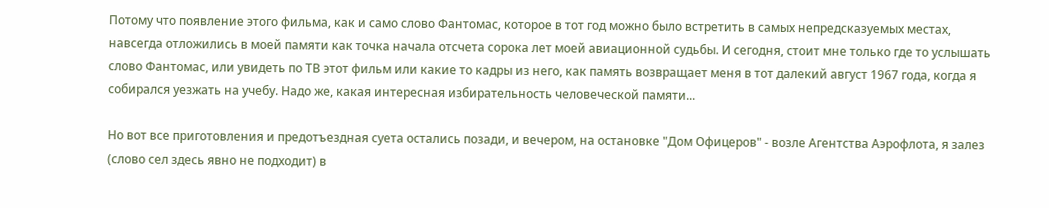Потому что появление этого фильма, как и само слово Фантомас, которое в тот год можно было встретить в самых непредсказуемых местах, навсегда отложились в моей памяти как точка начала отсчета сорока лет моей авиационной судьбы. И сегодня, стоит мне только где то услышать слово Фантомас, или увидеть по ТВ этот фильм или какие то кадры из него, как память возвращает меня в тот далекий август 1967 года, когда я собирался уезжать на учебу. Надо же, какая интересная избирательность человеческой памяти...

Но вот все приготовления и предотъездная суета остались позади, и вечером, на остановке "Дом Офицеров" - возле Агентства Аэрофлота, я залез (слово сел здесь явно не подходит) в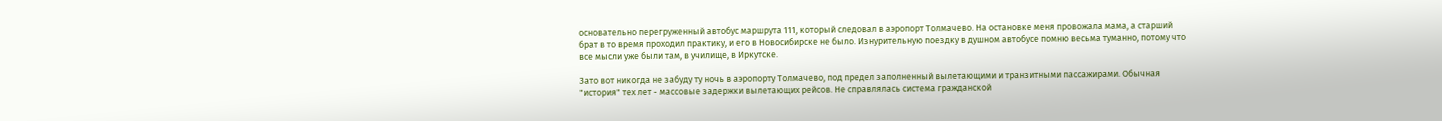основательно перегруженный автобус маршрута 111, который следовал в аэропорт Толмачево. На остановке меня провожала мама, а старший брат в то время проходил практику, и его в Новосибирске не было. Изнурительную поездку в душном автобусе помню весьма туманно, потому что все мысли уже были там, в училище, в Иркутске.

Зато вот никогда не забуду ту ночь в аэропорту Толмачево, под предел заполненный вылетающими и транзитными пассажирами. Обычная "история" тех лет - массовые задержки вылетающих рейсов. Не справлялась система гражданской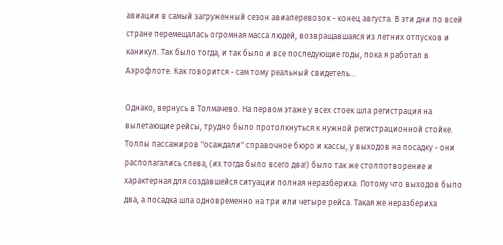авиации в самый загруженный сезон авиаперевозок - конец августа. В эти дни по всей стране перемещалась огромная масса людей, возвращавшаяся из летних отпусков и каникул. Так было тогда, и так было и все последующие годы, пока я работал в Аэрофлоте. Как говорится - сам тому реальный свидетель...

Однако, вернусь в Толмачево. На первом этаже у всех стоек шла регистрация на вылетающие рейсы, трудно было протолкнуться к нужной регистрационной стойке. Толпы пассажиров "осаждали" справочное бюро и кассы, у выходов на посадку - они располагались слева, (их тогда было всего два!) было так же столпотворение и характерная для создавшейся ситуации полная неразбериха. Потому что выходов было два, а посадка шла одновременно на три или четыре рейса. Такая же неразбериха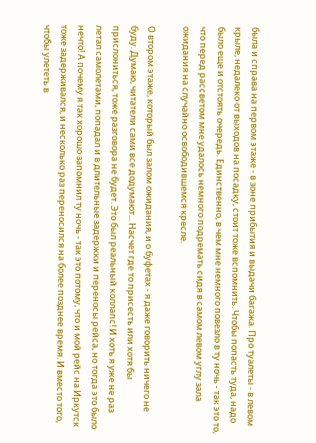была и справа на первом этаже - в зоне прибытия и выдачи багажа. Про туалеты - в левом крыле, недалеко от выходов на посадку, стоит тоже вспомнить. Чтобы попасть туда, надо было еще и отстоять очередь. Единственно, в чем мне немного повезло в ту ночь - так это то, что перед рассветом мне удалось немного подремать сидя в самом левом углу зала ожидания на случайно освободившемся кресле.

О втором этаже, который был залом ожидания, и о буфетах - я даже говорить ничего не буду. Думаю, читатели сами все додумают... Насчет где то присесть или хотя бы прислониться, тоже разговора не будет. Это был реальный коллапс! И хоть я уже не раз летал самолетами, попадал и в длительные задержки и переносы рейса, но тогда это было нечто! А почему я так хорошо запомнил ту ночь - так это потому, что и мой рейс на Иркутск тоже задерживался, и несколько раз переносился на более позднее время. И вместо того, чтобы улететь в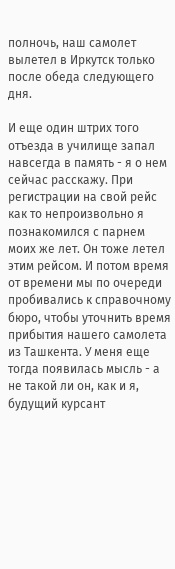полночь, наш самолет вылетел в Иркутск только после обеда следующего дня.

И еще один штрих того отъезда в училище запал навсегда в память - я о нем сейчас расскажу. При регистрации на свой рейс как то непроизвольно я познакомился с парнем моих же лет. Он тоже летел этим рейсом. И потом время от времени мы по очереди пробивались к справочному бюро, чтобы уточнить время прибытия нашего самолета из Ташкента. У меня еще тогда появилась мысль - а не такой ли он, как и я, будущий курсант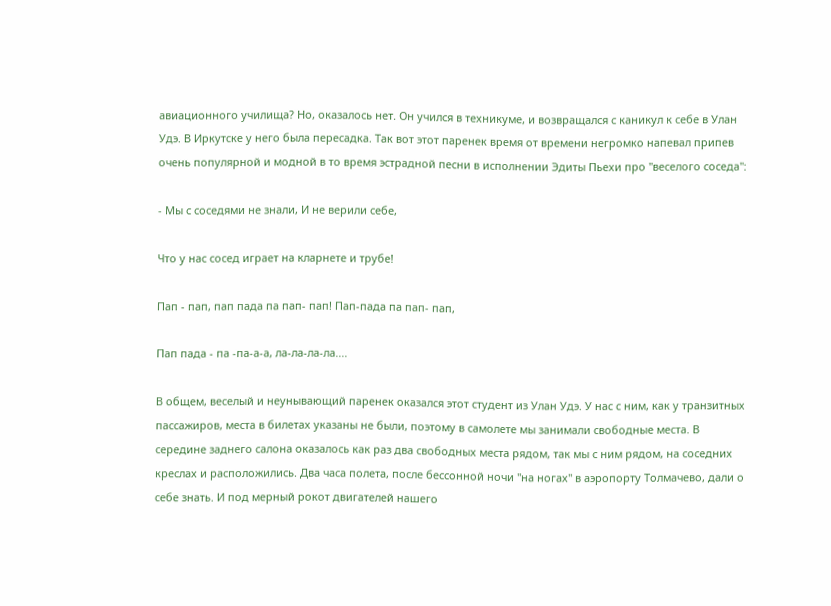авиационного училища? Но, оказалось нет. Он учился в техникуме, и возвращался с каникул к себе в Улан Удэ. В Иркутске у него была пересадка. Так вот этот паренек время от времени негромко напевал припев очень популярной и модной в то время эстрадной песни в исполнении Эдиты Пьехи про "веселого соседа":

- Мы с соседями не знали, И не верили себе,

Что у нас сосед играет на кларнете и трубе!

Пап - пап, пап пада па пап- пап! Пап-пада па пап- пап,

Пап пада - па -па-а-а, ла-ла-ла-ла....

В общем, веселый и неунывающий паренек оказался этот студент из Улан Удэ. У нас с ним, как у транзитных пассажиров, места в билетах указаны не были, поэтому в самолете мы занимали свободные места. В середине заднего салона оказалось как раз два свободных места рядом, так мы с ним рядом, на соседних креслах и расположились. Два часа полета, после бессонной ночи "на ногах" в аэропорту Толмачево, дали о себе знать. И под мерный рокот двигателей нашего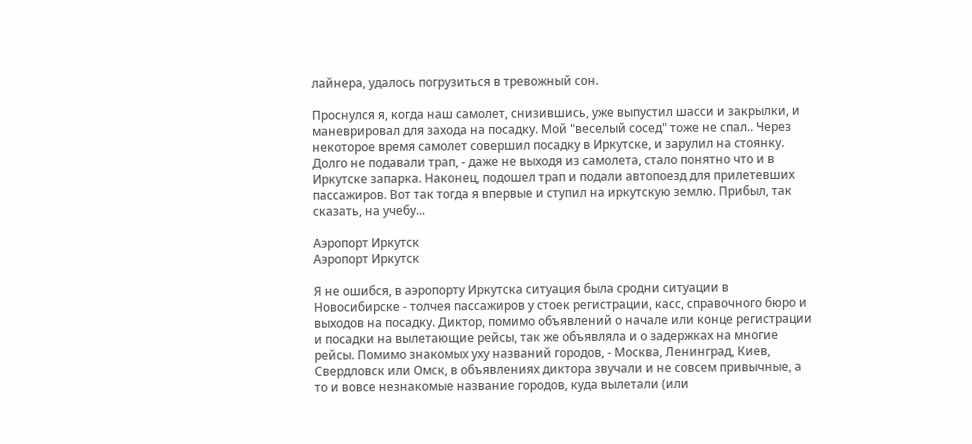лайнера, удалось погрузиться в тревожный сон.

Проснулся я, когда наш самолет, снизившись, уже выпустил шасси и закрылки, и маневрировал для захода на посадку. Мой "веселый сосед" тоже не спал.. Через некоторое время самолет совершил посадку в Иркутске, и зарулил на стоянку. Долго не подавали трап, - даже не выходя из самолета, стало понятно что и в Иркутске запарка. Наконец, подошел трап и подали автопоезд для прилетевших пассажиров. Вот так тогда я впервые и ступил на иркутскую землю. Прибыл, так сказать, на учебу...

Аэропорт Иркутск
Аэропорт Иркутск

Я не ошибся, в аэропорту Иркутска ситуация была сродни ситуации в Новосибирске - толчея пассажиров у стоек регистрации, касс, справочного бюро и выходов на посадку. Диктор, помимо объявлений о начале или конце регистрации и посадки на вылетающие рейсы, так же объявляла и о задержках на многие рейсы. Помимо знакомых уху названий городов, - Москва, Ленинград, Киев, Свердловск или Омск, в объявлениях диктора звучали и не совсем привычные, а то и вовсе незнакомые название городов, куда вылетали (или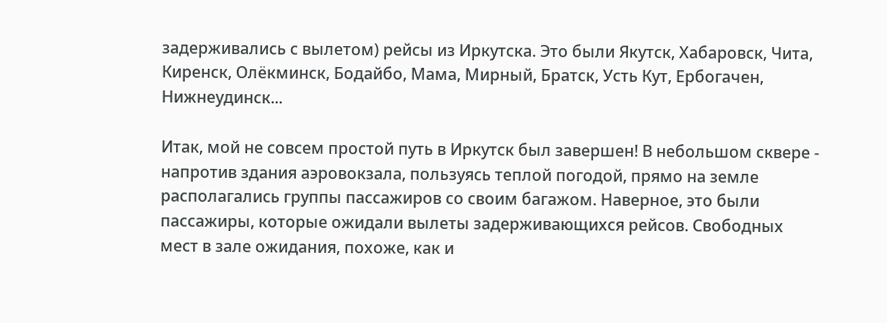задерживались с вылетом) рейсы из Иркутска. Это были Якутск, Хабаровск, Чита, Киренск, Олёкминск, Бодайбо, Мама, Мирный, Братск, Усть Кут, Ербогачен, Нижнеудинск...

Итак, мой не совсем простой путь в Иркутск был завершен! В небольшом сквере - напротив здания аэровокзала, пользуясь теплой погодой, прямо на земле располагались группы пассажиров со своим багажом. Наверное, это были пассажиры, которые ожидали вылеты задерживающихся рейсов. Свободных мест в зале ожидания, похоже, как и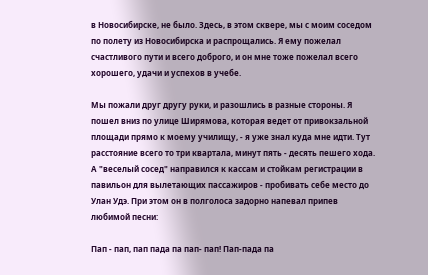в Новосибирске, не было. Здесь, в этом сквере, мы с моим соседом по полету из Новосибирска и распрощались. Я ему пожелал счастливого пути и всего доброго, и он мне тоже пожелал всего хорошего, удачи и успехов в учебе.

Мы пожали друг другу руки, и разошлись в разные стороны. Я пошел вниз по улице Ширямова, которая ведет от привокзальной площади прямо к моему училищу, - я уже знал куда мне идти. Тут расстояние всего то три квартала, минут пять - десять пешего хода. А "веселый сосед" направился к кассам и стойкам регистрации в павильон для вылетающих пассажиров - пробивать себе место до Улан Удэ. При этом он в полголоса задорно напевал припев любимой песни:

Пап - пап, пап пада па пап- пап! Пап-пада па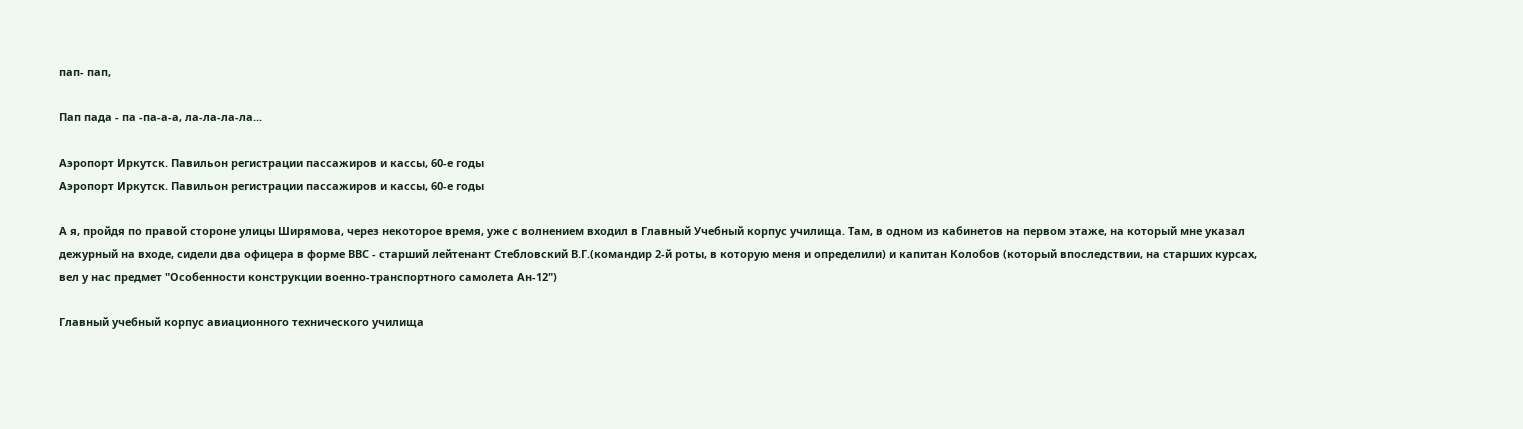пап- пап,

Пап пада - па -па-а-а, ла-ла-ла-ла...

Аэропорт Иркутск. Павильон регистрации пассажиров и кассы, 60-е годы
Аэропорт Иркутск. Павильон регистрации пассажиров и кассы, 60-е годы

А я, пройдя по правой стороне улицы Ширямова, через некоторое время, уже с волнением входил в Главный Учебный корпус училища. Там, в одном из кабинетов на первом этаже, на который мне указал дежурный на входе, сидели два офицера в форме ВВС - старший лейтенант Стебловский В.Г.(командир 2-й роты, в которую меня и определили) и капитан Колобов (который впоследствии, на старших курсах, вел у нас предмет "Особенности конструкции военно-транспортного самолета Ан-12")

Главный учебный корпус авиационного технического училища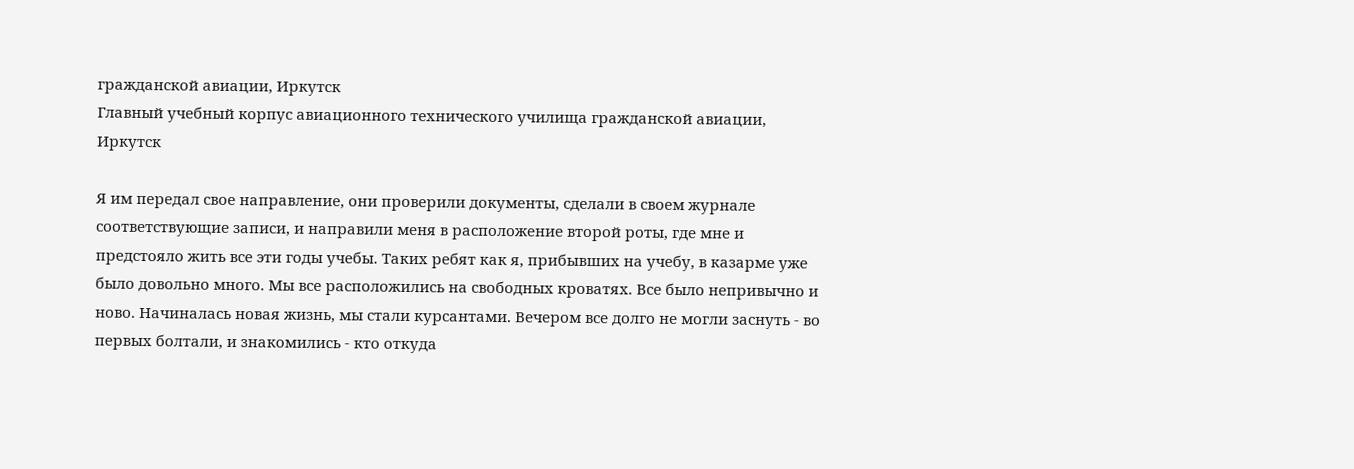гражданской авиации, Иркутск
Главный учебный корпус авиационного технического училища гражданской авиации, Иркутск

Я им передал свое направление, они проверили документы, сделали в своем журнале соответствующие записи, и направили меня в расположение второй роты, где мне и предстояло жить все эти годы учебы. Таких ребят как я, прибывших на учебу, в казарме уже было довольно много. Мы все расположились на свободных кроватях. Все было непривычно и ново. Начиналась новая жизнь, мы стали курсантами. Вечером все долго не могли заснуть - во первых болтали, и знакомились - кто откуда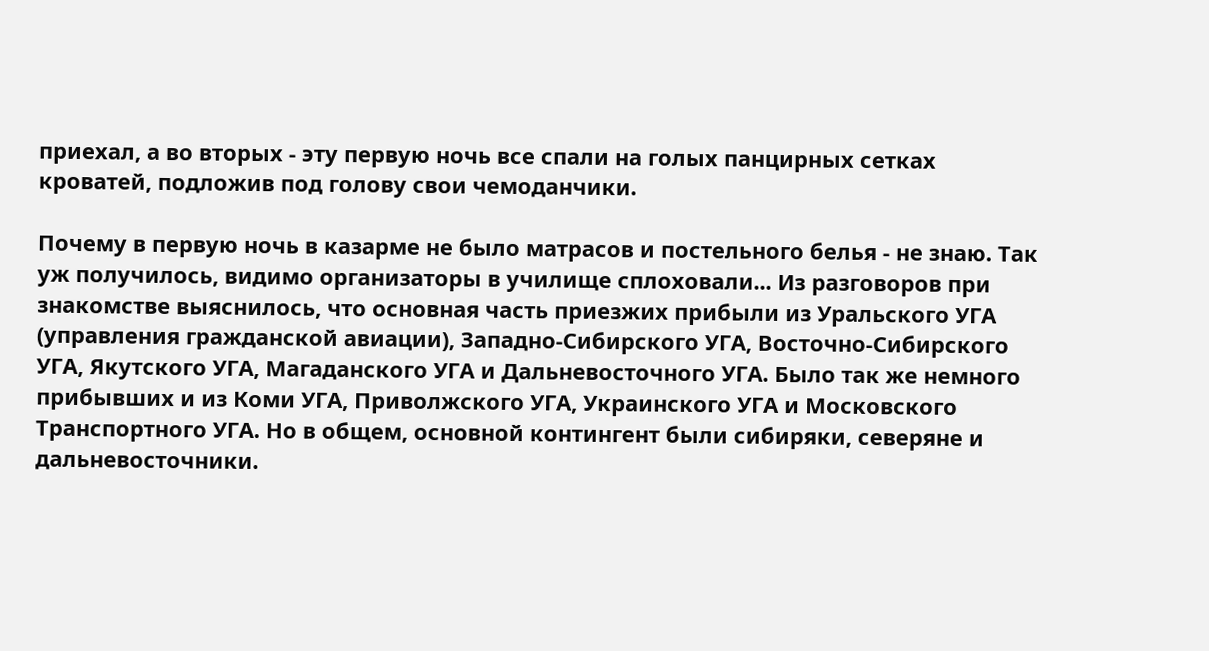приехал, а во вторых - эту первую ночь все спали на голых панцирных сетках кроватей, подложив под голову свои чемоданчики.

Почему в первую ночь в казарме не было матрасов и постельного белья - не знаю. Так уж получилось, видимо организаторы в училище сплоховали... Из разговоров при знакомстве выяснилось, что основная часть приезжих прибыли из Уральского УГА (управления гражданской авиации), Западно-Сибирского УГА, Восточно-Сибирского УГА, Якутского УГА, Магаданского УГА и Дальневосточного УГА. Было так же немного прибывших и из Коми УГА, Приволжского УГА, Украинского УГА и Московского Транспортного УГА. Но в общем, основной контингент были сибиряки, северяне и дальневосточники.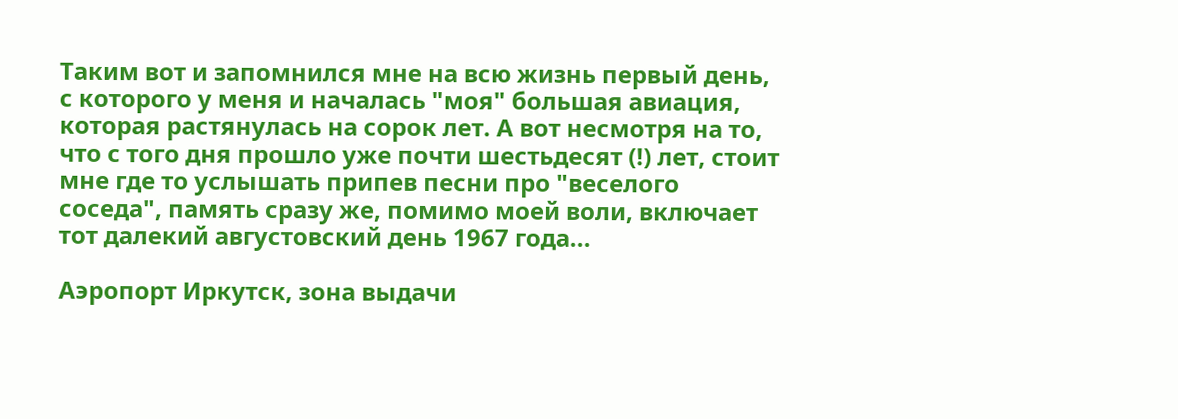Таким вот и запомнился мне на всю жизнь первый день, с которого у меня и началась "моя" большая авиация, которая растянулась на сорок лет. А вот несмотря на то, что с того дня прошло уже почти шестьдесят (!) лет, стоит мне где то услышать припев песни про "веселого соседа", память сразу же, помимо моей воли, включает тот далекий августовский день 1967 года...

Аэропорт Иркутск, зона выдачи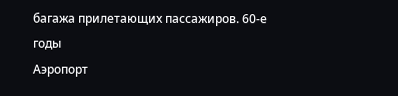багажа прилетающих пассажиров. 60-е годы
Аэропорт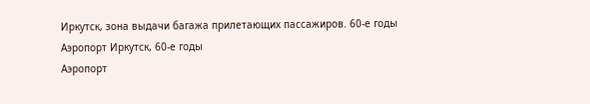Иркутск, зона выдачи багажа прилетающих пассажиров. 60-е годы
Аэропорт Иркутск, 60-е годы
Аэропорт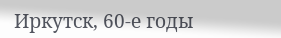Иркутск, 60-е годы